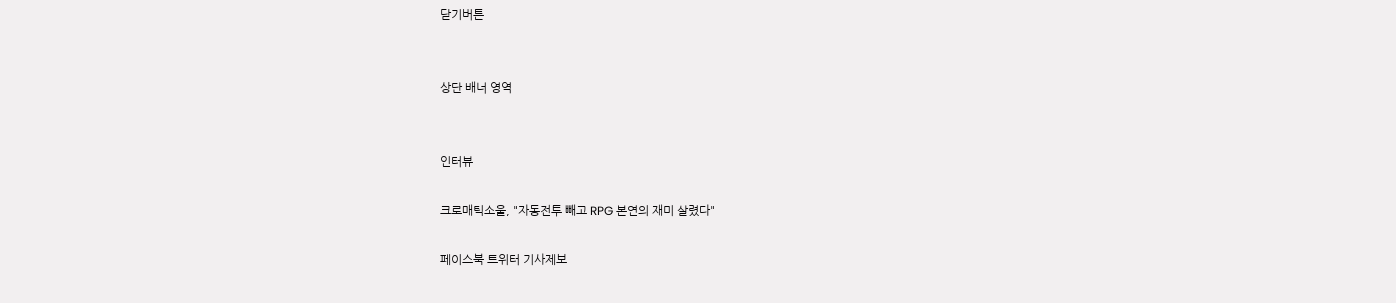닫기버튼


상단 배너 영역


인터뷰

크로매틱소울, "자동전투 빼고 RPG 본연의 재미 살렸다"

페이스북 트위터 기사제보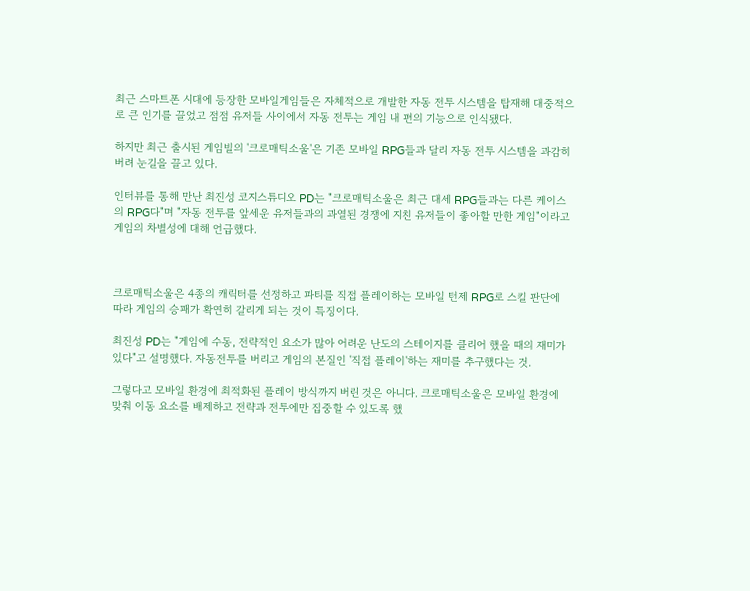최근 스마트폰 시대에 등장한 모바일게임들은 자체적으로 개발한 자동 전투 시스템을 탑재해 대중적으로 큰 인기를 끌었고 점점 유저들 사이에서 자동 전투는 게임 내 편의 기능으로 인식됐다.

하지만 최근 출시된 게임빌의 '크로매틱소울'은 기존 모바일 RPG들과 달리 자동 전투 시스템을 과감히 버려 눈길을 끌고 있다.

인터뷰를 통해 만난 최진성 코지스튜디오 PD는 "크로매틱소울은 최근 대세 RPG들과는 다른 케이스의 RPG다"며 "자동 전투를 앞세운 유저들과의 과열된 경쟁에 지친 유저들이 좋아할 만한 게임"이라고 게임의 차별성에 대해 언급했다.



크로매틱소울은 4종의 캐릭터를 선정하고 파티를 직접 플레이하는 모바일 턴제 RPG로 스킬 판단에 따라 게임의 승패가 확연히 갈리게 되는 것이 특징이다.

최진성 PD는 "게임에 수동, 전략적인 요소가 많아 어려운 난도의 스테이지를 클리어 했을 때의 재미가 있다"고 설명했다. 자동전투를 버리고 게임의 본질인 '직접 플레이'하는 재미를 추구했다는 것.

그렇다고 모바일 환경에 최적화된 플레이 방식까지 버린 것은 아니다. 크로매틱소울은 모바일 환경에 맞춰 이동 요소를 배제하고 전략과 전투에만 집중할 수 있도록 했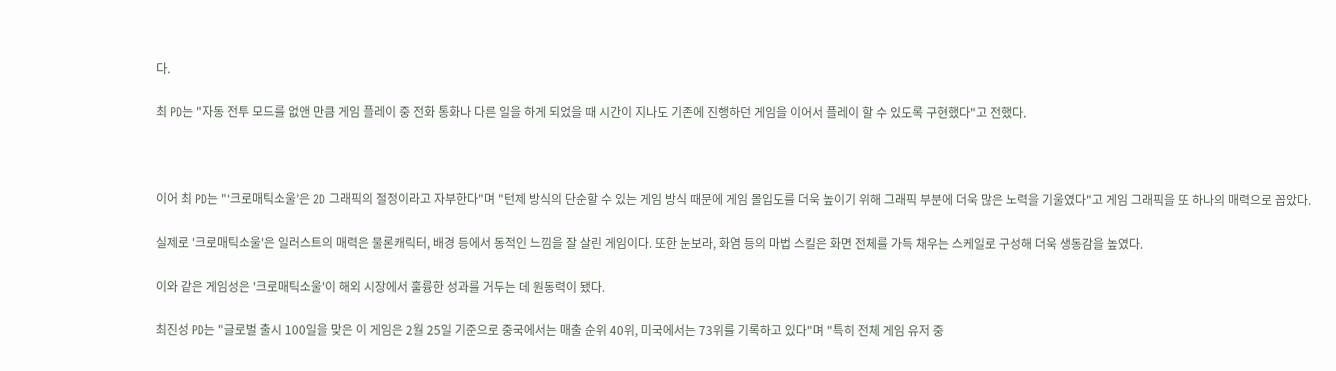다.

최 PD는 "자동 전투 모드를 없앤 만큼 게임 플레이 중 전화 통화나 다른 일을 하게 되었을 때 시간이 지나도 기존에 진행하던 게임을 이어서 플레이 할 수 있도록 구현했다"고 전했다.



이어 최 PD는 "‘크로매틱소울’은 2D 그래픽의 절정이라고 자부한다"며 "턴제 방식의 단순할 수 있는 게임 방식 때문에 게임 몰입도를 더욱 높이기 위해 그래픽 부분에 더욱 많은 노력을 기울였다"고 게임 그래픽을 또 하나의 매력으로 꼽았다.

실제로 '크로매틱소울'은 일러스트의 매력은 물론캐릭터, 배경 등에서 동적인 느낌을 잘 살린 게임이다. 또한 눈보라, 화염 등의 마법 스킬은 화면 전체를 가득 채우는 스케일로 구성해 더욱 생동감을 높였다.

이와 같은 게임성은 '크로매틱소울'이 해외 시장에서 훌륭한 성과를 거두는 데 원동력이 됐다.

최진성 PD는 "글로벌 출시 100일을 맞은 이 게임은 2월 25일 기준으로 중국에서는 매출 순위 40위, 미국에서는 73위를 기록하고 있다"며 "특히 전체 게임 유저 중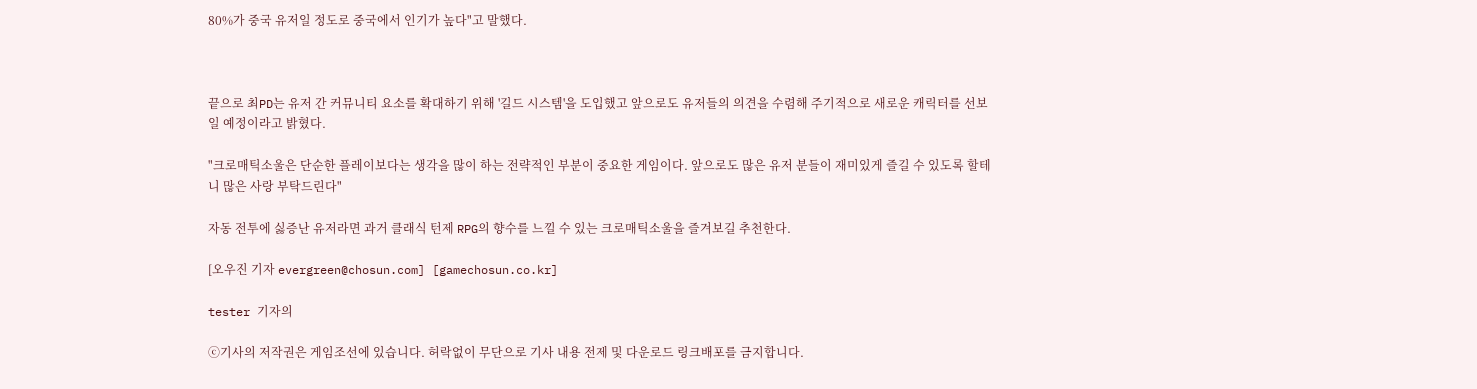80%가 중국 유저일 정도로 중국에서 인기가 높다"고 말했다.



끝으로 최PD는 유저 간 커뮤니티 요소를 확대하기 위해 '길드 시스템'을 도입했고 앞으로도 유저들의 의견을 수렴해 주기적으로 새로운 캐릭터를 선보일 예정이라고 밝혔다.

"크로매틱소울은 단순한 플레이보다는 생각을 많이 하는 전략적인 부분이 중요한 게임이다. 앞으로도 많은 유저 분들이 재미있게 즐길 수 있도록 할테니 많은 사랑 부탁드린다"

자동 전투에 싫증난 유저라면 과거 클래식 턴제 RPG의 향수를 느낄 수 있는 크로매틱소울을 즐겨보길 추천한다.

[오우진 기자 evergreen@chosun.com] [gamechosun.co.kr]

tester 기자의

ⓒ기사의 저작권은 게임조선에 있습니다. 허락없이 무단으로 기사 내용 전제 및 다운로드 링크배포를 금지합니다.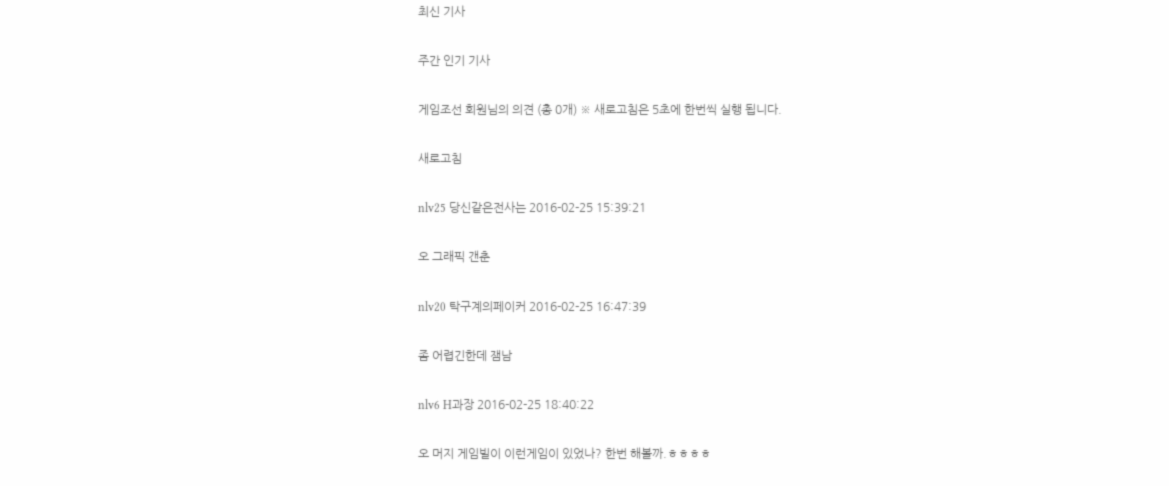최신 기사

주간 인기 기사

게임조선 회원님의 의견 (총 0개) ※ 새로고침은 5초에 한번씩 실행 됩니다.

새로고침

nlv25 당신같은전사는 2016-02-25 15:39:21

오 그래픽 갠춘

nlv20 탁구계의페이커 2016-02-25 16:47:39

좀 어렵긴한데 잼남

nlv6 H과장 2016-02-25 18:40:22

오 머지 게임빌이 이런게임이 있었나? 한번 해볼까.ㅎㅎㅎㅎ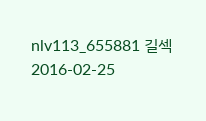nlv113_655881 길섹 2016-02-25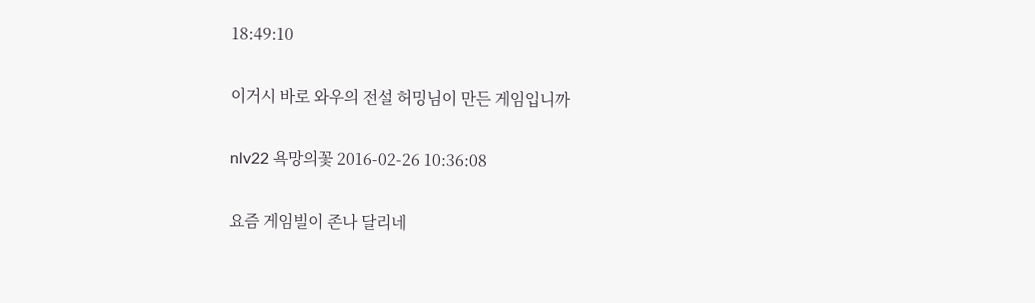18:49:10

이거시 바로 와우의 전설 허밍님이 만든 게임입니까

nlv22 욕망의꽃 2016-02-26 10:36:08

요즘 게임빌이 존나 달리네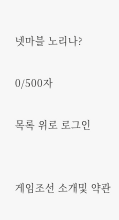넷마블 노리나?

0/500자

목록 위로 로그인


게임조선 소개및 약관